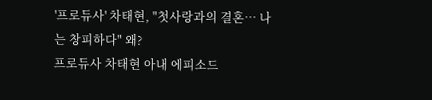'프로듀사' 차태현, "첫사랑과의 결혼… 나는 창피하다" 왜?
프로듀사 차태현 아내 에피소드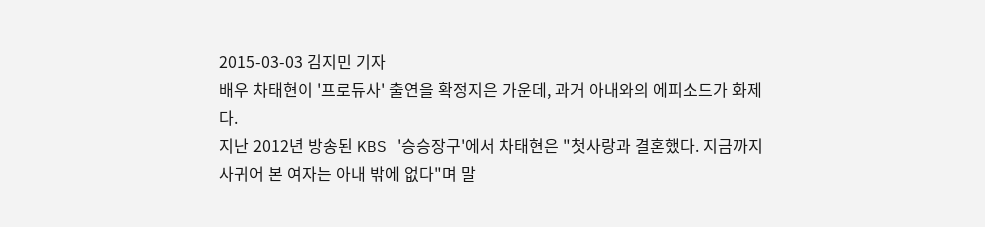2015-03-03 김지민 기자
배우 차태현이 '프로듀사' 출연을 확정지은 가운데, 과거 아내와의 에피소드가 화제다.
지난 2012년 방송된 KBS '승승장구'에서 차태현은 "첫사랑과 결혼했다. 지금까지 사귀어 본 여자는 아내 밖에 없다"며 말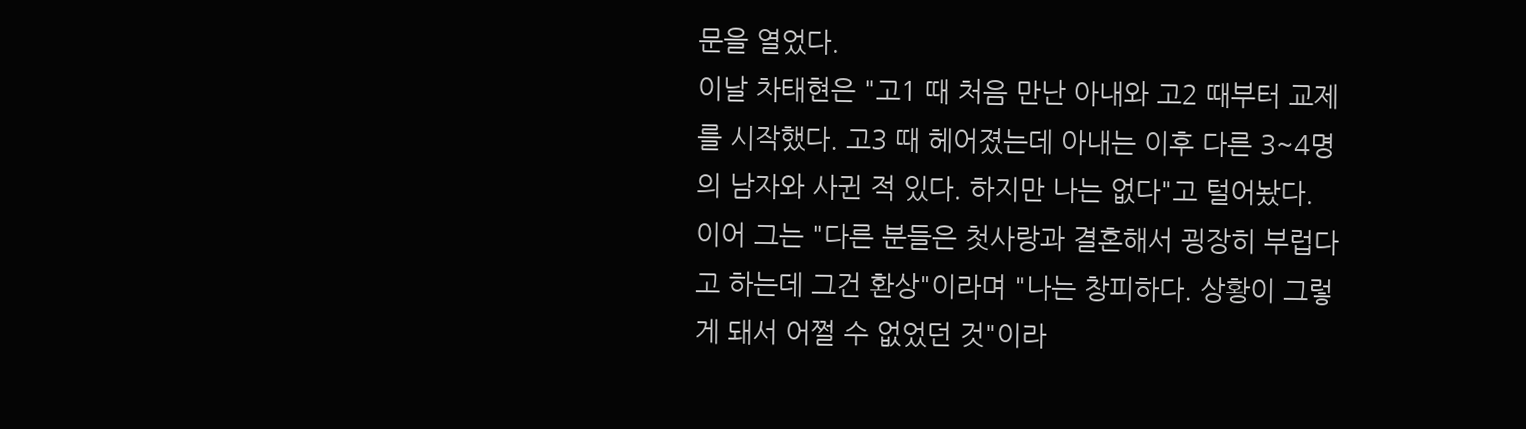문을 열었다.
이날 차태현은 "고1 때 처음 만난 아내와 고2 때부터 교제를 시작했다. 고3 때 헤어졌는데 아내는 이후 다른 3~4명의 남자와 사귄 적 있다. 하지만 나는 없다"고 털어놨다.
이어 그는 "다른 분들은 첫사랑과 결혼해서 굉장히 부럽다고 하는데 그건 환상"이라며 "나는 창피하다. 상황이 그렇게 돼서 어쩔 수 없었던 것"이라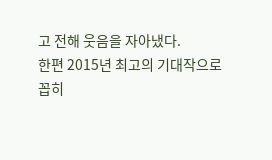고 전해 웃음을 자아냈다.
한편 2015년 최고의 기대작으로 꼽히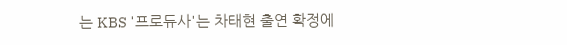는 KBS '프로듀사'는 차태현 출연 확정에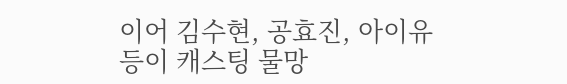이어 김수현, 공효진, 아이유 등이 캐스팅 물망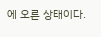에 오른 상태이다.